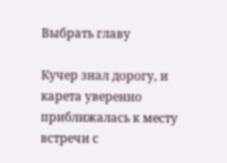Выбрать главу

Кучер знал дорогу, и карета уверенно приближалась к месту встречи с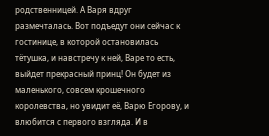родственницей. А Варя вдруг размечталась. Вот подъедут они сейчас к гостинице, в которой остановилась тётушка, и навстречу к ней, Варе то есть, выйдет прекрасный принц! Он будет из маленького, совсем крошечного королевства, но увидит её, Варю Егорову, и влюбится с первого взгляда. И в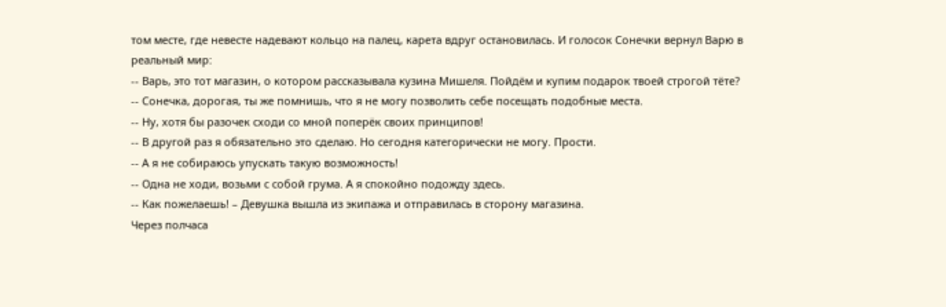том месте, где невесте надевают кольцо на палец, карета вдруг остановилась. И голосок Сонечки вернул Варю в реальный мир:
-- Варь, это тот магазин, о котором рассказывала кузина Мишеля. Пойдём и купим подарок твоей строгой тёте?
-- Сонечка, дорогая, ты же помнишь, что я не могу позволить себе посещать подобные места.
-- Ну, хотя бы разочек сходи со мной поперёк своих принципов!
-- В другой раз я обязательно это сделаю. Но сегодня категорически не могу. Прости.
-- А я не собираюсь упускать такую возможность!
-- Одна не ходи, возьми с собой грума. А я спокойно подожду здесь.
-- Как пожелаешь! – Девушка вышла из экипажа и отправилась в сторону магазина.
Через полчаса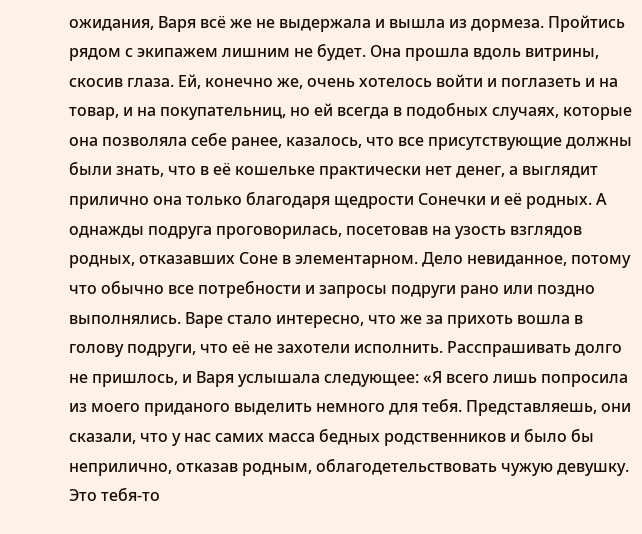ожидания, Варя всё же не выдержала и вышла из дормеза. Пройтись рядом с экипажем лишним не будет. Она прошла вдоль витрины, скосив глаза. Ей, конечно же, очень хотелось войти и поглазеть и на товар, и на покупательниц, но ей всегда в подобных случаях, которые она позволяла себе ранее, казалось, что все присутствующие должны были знать, что в её кошельке практически нет денег, а выглядит прилично она только благодаря щедрости Сонечки и её родных. А однажды подруга проговорилась, посетовав на узость взглядов родных, отказавших Соне в элементарном. Дело невиданное, потому что обычно все потребности и запросы подруги рано или поздно выполнялись. Варе стало интересно, что же за прихоть вошла в голову подруги, что её не захотели исполнить. Расспрашивать долго не пришлось, и Варя услышала следующее: «Я всего лишь попросила из моего приданого выделить немного для тебя. Представляешь, они сказали, что у нас самих масса бедных родственников и было бы неприлично, отказав родным, облагодетельствовать чужую девушку. Это тебя-то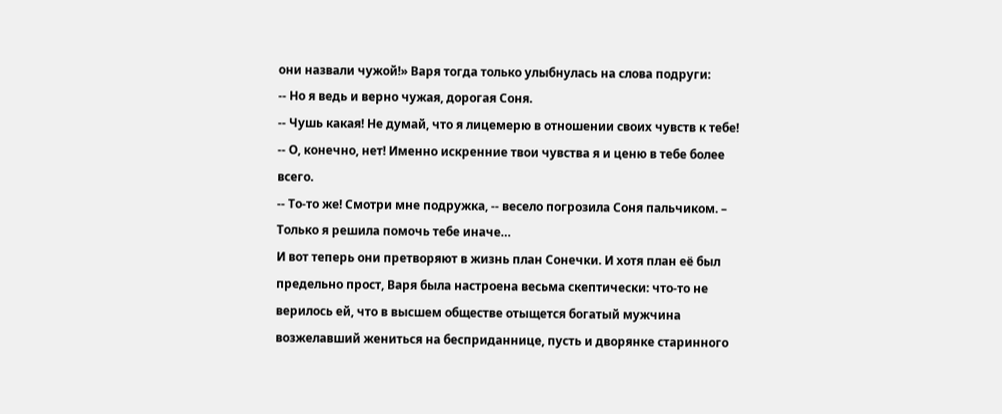они назвали чужой!» Варя тогда только улыбнулась на слова подруги:
-- Но я ведь и верно чужая, дорогая Соня.
-- Чушь какая! Не думай, что я лицемерю в отношении своих чувств к тебе!
-- О, конечно, нет! Именно искренние твои чувства я и ценю в тебе более всего.
-- То-то же! Смотри мне подружка, -- весело погрозила Соня пальчиком. – Только я решила помочь тебе иначе…
И вот теперь они претворяют в жизнь план Сонечки. И хотя план её был предельно прост, Варя была настроена весьма скептически: что-то не верилось ей, что в высшем обществе отыщется богатый мужчина возжелавший жениться на бесприданнице, пусть и дворянке старинного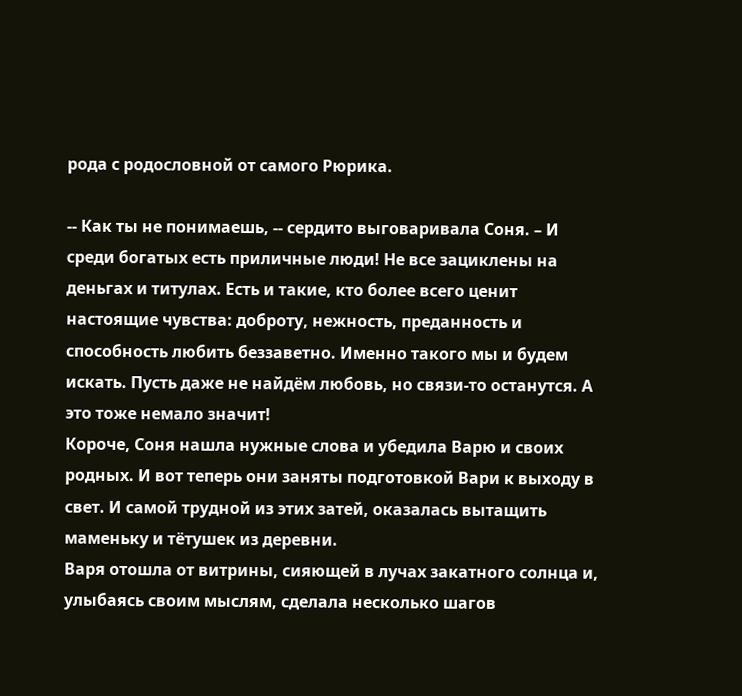рода с родословной от самого Рюрика.

-- Как ты не понимаешь, -- сердито выговаривала Соня. – И среди богатых есть приличные люди! Не все зациклены на деньгах и титулах. Есть и такие, кто более всего ценит настоящие чувства: доброту, нежность, преданность и способность любить беззаветно. Именно такого мы и будем искать. Пусть даже не найдём любовь, но связи-то останутся. А это тоже немало значит!
Короче, Соня нашла нужные слова и убедила Варю и своих родных. И вот теперь они заняты подготовкой Вари к выходу в свет. И самой трудной из этих затей, оказалась вытащить маменьку и тётушек из деревни.
Варя отошла от витрины, сияющей в лучах закатного солнца и, улыбаясь своим мыслям, сделала несколько шагов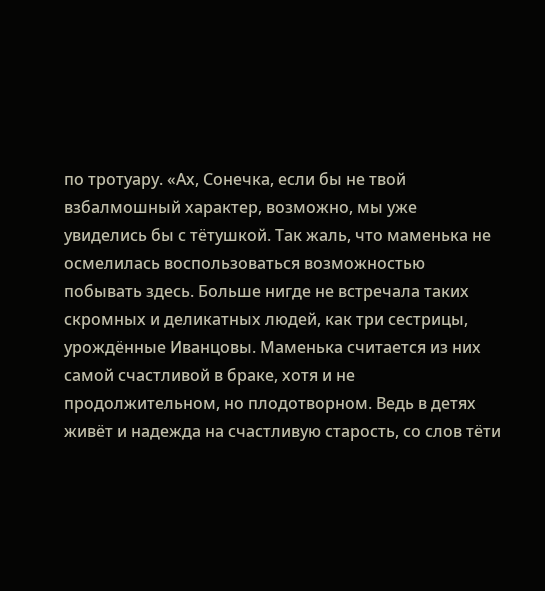по тротуару. «Ах, Сонечка, если бы не твой взбалмошный характер, возможно, мы уже увиделись бы с тётушкой. Так жаль, что маменька не осмелилась воспользоваться возможностью побывать здесь. Больше нигде не встречала таких скромных и деликатных людей, как три сестрицы, урождённые Иванцовы. Маменька считается из них самой счастливой в браке, хотя и не продолжительном, но плодотворном. Ведь в детях живёт и надежда на счастливую старость, со слов тёти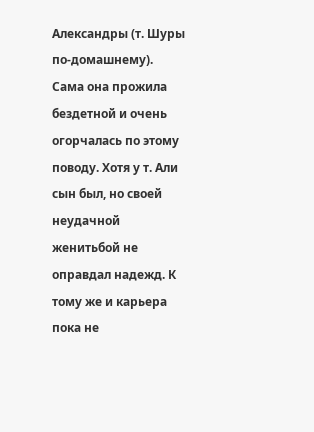Александры (т. Шуры по-домашнему). Сама она прожила бездетной и очень огорчалась по этому поводу. Хотя у т. Али сын был, но своей неудачной женитьбой не оправдал надежд. К тому же и карьера пока не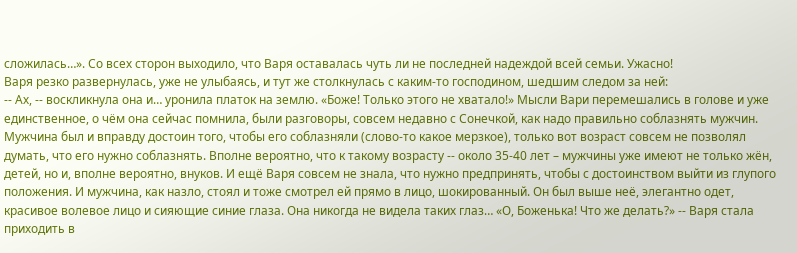сложилась…». Со всех сторон выходило, что Варя оставалась чуть ли не последней надеждой всей семьи. Ужасно!
Варя резко развернулась, уже не улыбаясь, и тут же столкнулась с каким-то господином, шедшим следом за ней:
-- Ах, -- воскликнула она и… уронила платок на землю. «Боже! Только этого не хватало!» Мысли Вари перемешались в голове и уже единственное, о чём она сейчас помнила, были разговоры, совсем недавно с Сонечкой, как надо правильно соблазнять мужчин. Мужчина был и вправду достоин того, чтобы его соблазняли (слово-то какое мерзкое), только вот возраст совсем не позволял думать, что его нужно соблазнять. Вполне вероятно, что к такому возрасту -- около 35-40 лет – мужчины уже имеют не только жён, детей, но и, вполне вероятно, внуков. И ещё Варя совсем не знала, что нужно предпринять, чтобы с достоинством выйти из глупого положения. И мужчина, как назло, стоял и тоже смотрел ей прямо в лицо, шокированный. Он был выше неё, элегантно одет, красивое волевое лицо и сияющие синие глаза. Она никогда не видела таких глаз… «О, Боженька! Что же делать?» -- Варя стала приходить в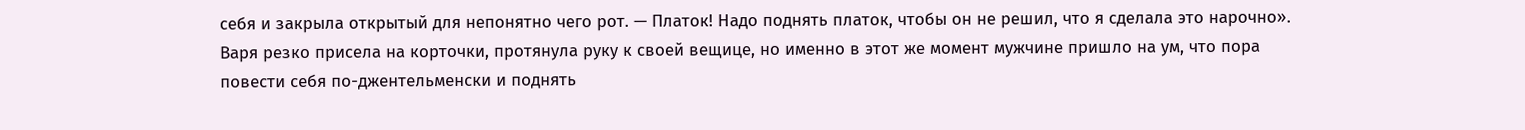себя и закрыла открытый для непонятно чего рот. — Платок! Надо поднять платок, чтобы он не решил, что я сделала это нарочно». Варя резко присела на корточки, протянула руку к своей вещице, но именно в этот же момент мужчине пришло на ум, что пора повести себя по-джентельменски и поднять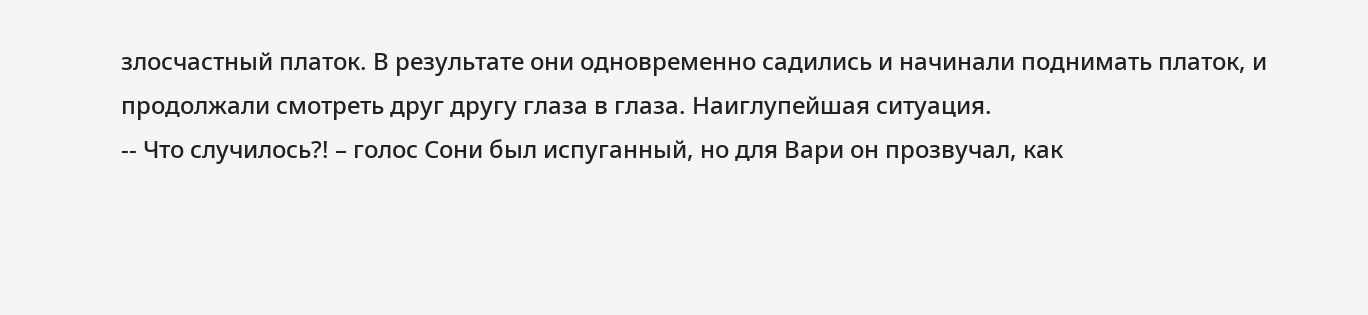злосчастный платок. В результате они одновременно садились и начинали поднимать платок, и продолжали смотреть друг другу глаза в глаза. Наиглупейшая ситуация.
-- Что случилось?! – голос Сони был испуганный, но для Вари он прозвучал, как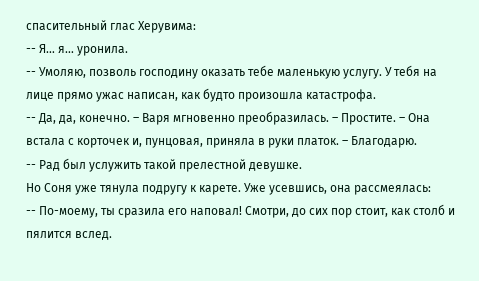спасительный глас Херувима:
-- Я… я… уронила.
-- Умоляю, позволь господину оказать тебе маленькую услугу. У тебя на лице прямо ужас написан, как будто произошла катастрофа.
-- Да, да, конечно. – Варя мгновенно преобразилась. – Простите. – Она встала с корточек и, пунцовая, приняла в руки платок. – Благодарю.
-- Рад был услужить такой прелестной девушке.
Но Соня уже тянула подругу к карете. Уже усевшись, она рассмеялась:
-- По-моему, ты сразила его наповал! Смотри, до сих пор стоит, как столб и пялится вслед.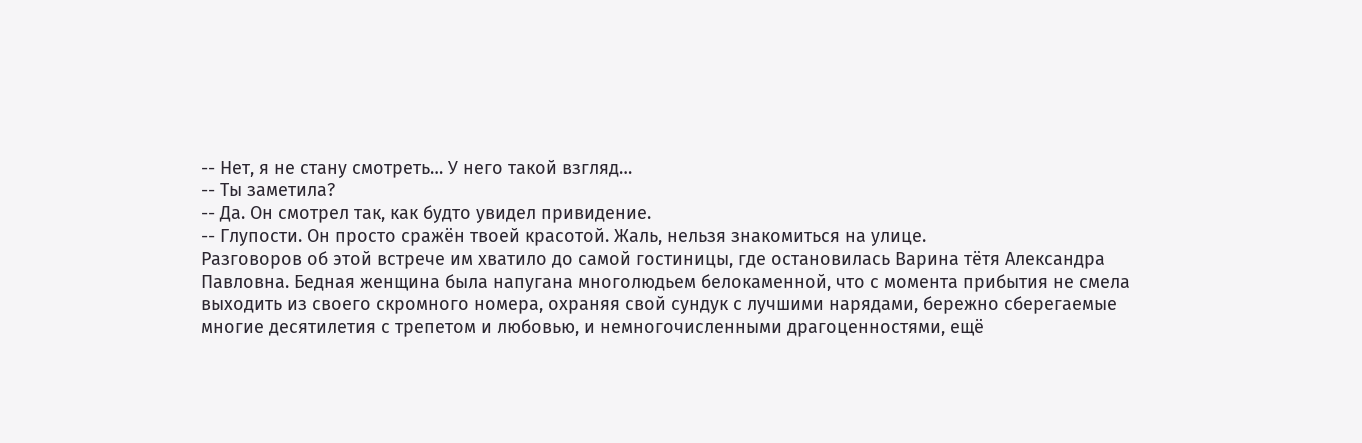-- Нет, я не стану смотреть… У него такой взгляд…
-- Ты заметила?
-- Да. Он смотрел так, как будто увидел привидение.
-- Глупости. Он просто сражён твоей красотой. Жаль, нельзя знакомиться на улице.
Разговоров об этой встрече им хватило до самой гостиницы, где остановилась Варина тётя Александра Павловна. Бедная женщина была напугана многолюдьем белокаменной, что с момента прибытия не смела выходить из своего скромного номера, охраняя свой сундук с лучшими нарядами, бережно сберегаемые многие десятилетия с трепетом и любовью, и немногочисленными драгоценностями, ещё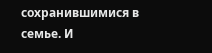сохранившимися в семье. И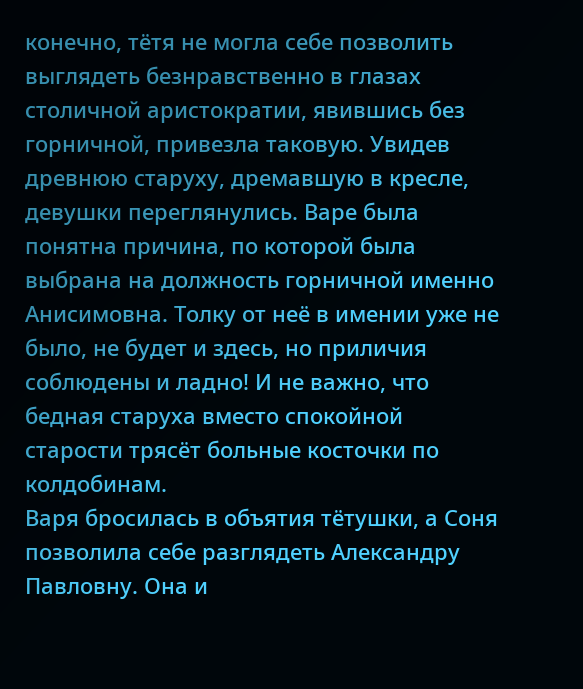конечно, тётя не могла себе позволить выглядеть безнравственно в глазах столичной аристократии, явившись без горничной, привезла таковую. Увидев древнюю старуху, дремавшую в кресле, девушки переглянулись. Варе была понятна причина, по которой была выбрана на должность горничной именно Анисимовна. Толку от неё в имении уже не было, не будет и здесь, но приличия соблюдены и ладно! И не важно, что бедная старуха вместо спокойной старости трясёт больные косточки по колдобинам.
Варя бросилась в объятия тётушки, а Соня позволила себе разглядеть Александру Павловну. Она и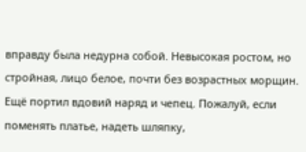вправду была недурна собой. Невысокая ростом, но стройная, лицо белое, почти без возрастных морщин. Ещё портил вдовий наряд и чепец. Пожалуй, если поменять платье, надеть шляпку,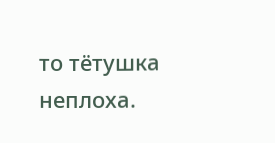то тётушка неплоха.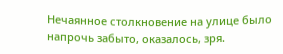Нечаянное столкновение на улице было напрочь забыто, оказалось, зря.